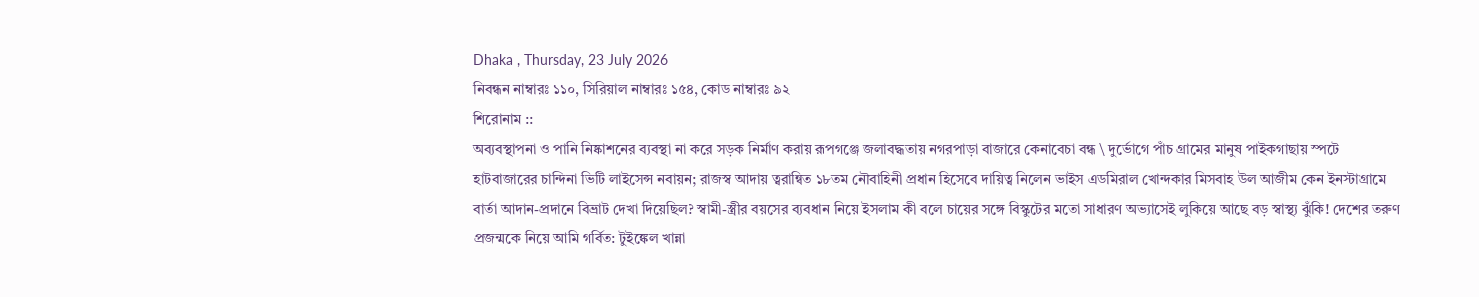Dhaka , Thursday, 23 July 2026
নিবন্ধন নাম্বারঃ ১১০, সিরিয়াল নাম্বারঃ ১৫৪, কোড নাম্বারঃ ৯২
শিরোনাম ::
অব্যবস্থাপনা ও পানি নিষ্কাশনের ব্যবস্থা না করে সড়ক নির্মাণ করায় রূপগঞ্জে জলাবদ্ধতায় নগরপাড়া বাজারে কেনাবেচা বন্ধ \ দুর্ভোগে পাঁচ গ্রামের মানুষ পাইকগাছায় স্পটে হাটবাজারের চান্দিনা ভিটি লাইসেন্স নবায়ন; রাজস্ব আদায় ত্বরান্বিত ১৮তম নৌবাহিনী প্রধান হিসেবে দায়িত্ব নিলেন ভাইস এডমিরাল খোন্দকার মিসবাহ উল আজীম কেন ইনস্টাগ্রামে বার্তা আদান-প্রদানে বিভ্রাট দেখা দিয়েছিল? স্বামী-স্ত্রীর বয়সের ব্যবধান নিয়ে ইসলাম কী বলে চায়ের সঙ্গে বিস্কুটের মতো সাধারণ অভ্যাসেই লুকিয়ে আছে বড় স্বাস্থ্য ঝুঁকি! দেশের তরুণ প্রজন্মকে নিয়ে আমি গর্বিত: টুইঙ্কেল খান্না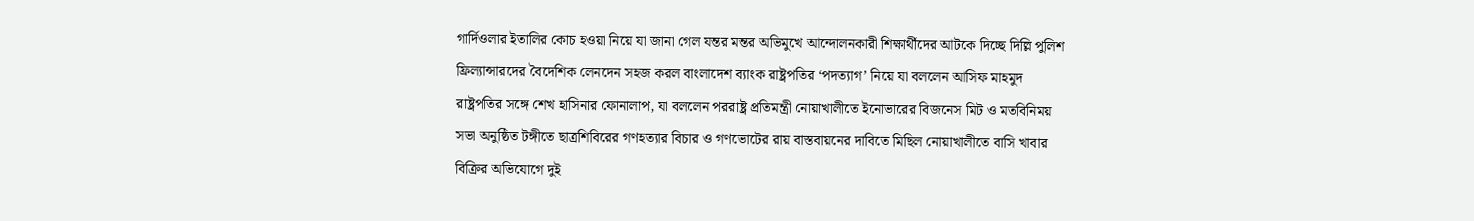গার্দিওলার ইতালির কোচ হওয়া নিয়ে যা জানা গেল যন্তর মন্তর অভিমুখে আন্দোলনকারী শিক্ষার্থীদের আটকে দিচ্ছে দিল্লি পুলিশ ফ্রিল্যান্সারদের বৈদেশিক লেনদেন সহজ করল বাংলাদেশ ব্যাংক রাষ্ট্রপতির ‘পদত্যাগ’ নিয়ে যা বললেন আসিফ মাহমুদ রাষ্ট্রপতির সঙ্গে শেখ হাসিনার ফোনালাপ, যা বললেন পররাষ্ট্র প্রতিমন্ত্রী নোয়াখালীতে ইনোভারের বিজনেস মিট ও মতবিনিময় সভা অনুষ্ঠিত টঙ্গীতে ছাত্রশিবিরের গণহত্যার বিচার ও গণভোটের রায় বাস্তবায়নের দাবিতে মিছিল নোয়াখালীতে বাসি খাবার বিক্রির অভিযোগে দুই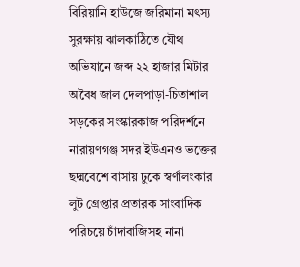বিরিয়ানি হাউজে জরিমানা মৎস্য সুরক্ষায় ঝালকাঠিতে যৌথ অভিযানে জব্দ ২২ হাজার মিটার অবৈধ জাল দেলপাড়া-চিতাশাল সড়কের সংস্কারকাজ পরিদর্শনে নারায়ণগঞ্জ সদর ইউএনও ভক্তের ছদ্মবেশে বাসায় ঢুকে স্বর্ণালংকার লুট গ্রেপ্তার প্রতারক সাংবাদিক পরিচয়ে চাঁদাবাজিসহ নানা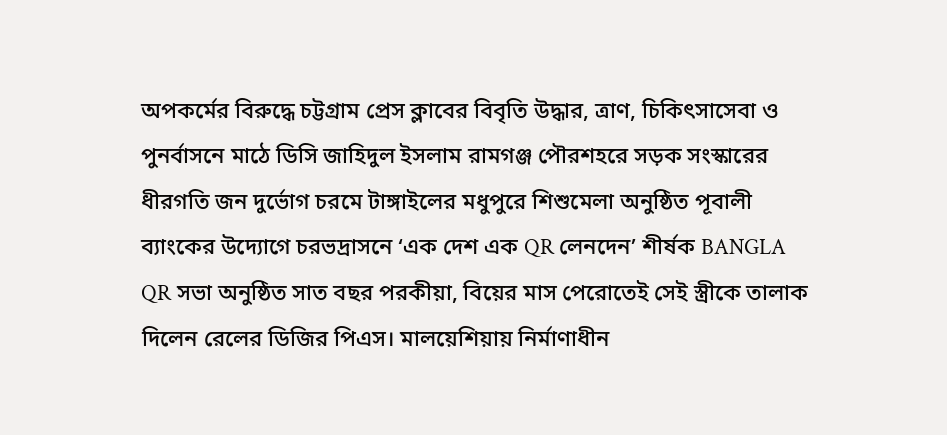অপকর্মের বিরুদ্ধে চট্টগ্রাম প্রেস ক্লাবের বিবৃতি উদ্ধার, ত্রাণ, চিকিৎসাসেবা ও পুনর্বাসনে মাঠে ডিসি জাহিদুল ইসলাম রামগঞ্জ পৌরশহরে সড়ক সংস্কারের ধীরগতি জন দুর্ভোগ চরমে টাঙ্গাইলের মধুপুরে শিশুমেলা অনুষ্ঠিত পূবালী ব্যাংকের উদ্যোগে চরভদ্রাসনে ‘এক দেশ এক QR লেনদেন’ শীর্ষক BANGLA QR সভা অনুষ্ঠিত সাত বছর পরকীয়া, বিয়ের মাস পেরোতেই সেই স্ত্রীকে তালাক দিলেন রেলের ডিজির পিএস। মালয়েশিয়ায় নির্মাণাধীন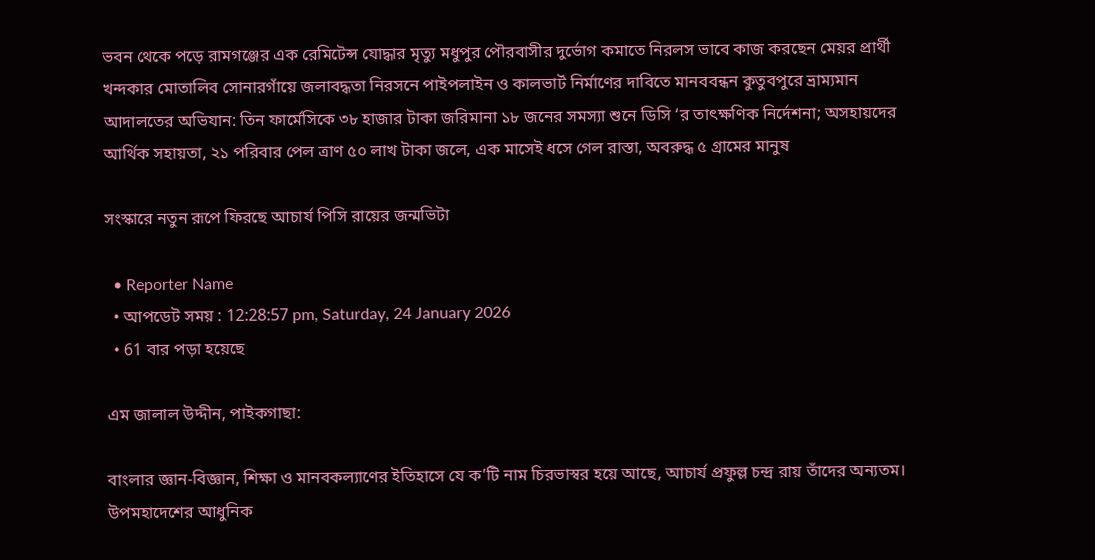ভবন থেকে পড়ে রামগঞ্জের এক রেমিটেন্স যোদ্ধার মৃত্যু মধুপুর পৌরবাসীর দুর্ভোগ কমাতে নিরলস ভাবে কাজ করছেন মেয়র প্রার্থী খন্দকার মোতালিব সোনারগাঁয়ে জলাবদ্ধতা নিরসনে পাইপলাইন ও কালভার্ট নির্মাণের দাবিতে মানববন্ধন কুতুবপুরে ভ্রাম্যমান আদালতের অভিযান: তিন ফার্মেসিকে ৩৮ হাজার টাকা জরিমানা ১৮ জনের সমস্যা শুনে ডিসি ‘র তাৎক্ষণিক নির্দেশনা; অসহায়দের আর্থিক সহায়তা, ২১ পরিবার পেল ত্রাণ ৫০ লাখ টাকা জলে, এক মাসেই ধসে গেল রাস্তা, অবরুদ্ধ ৫ গ্রামের মানুষ

সংস্কারে নতুন রূপে ফিরছে আচার্য পিসি রায়ের জন্মভিটা

  • Reporter Name
  • আপডেট সময় : 12:28:57 pm, Saturday, 24 January 2026
  • 61 বার পড়া হয়েছে

এম জালাল উদ্দীন, পাইকগাছা:

বাংলার জ্ঞান-বিজ্ঞান, শিক্ষা ও মানবকল্যাণের ইতিহাসে যে ক’টি নাম চিরভাস্বর হয়ে আছে, আচার্য প্রফুল্ল চন্দ্র রায় তাঁদের অন্যতম। উপমহাদেশের আধুনিক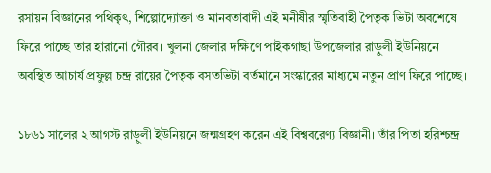রসায়ন বিজ্ঞানের পথিকৃৎ, শিল্পোদ্যোক্তা ও মানবতাবাদী এই মনীষীর স্মৃতিবাহী পৈতৃক ভিটা অবশেষে ফিরে পাচ্ছে তার হারানো গৌরব। খুলনা জেলার দক্ষিণে পাইকগাছা উপজেলার রাড়ুলী ইউনিয়নে অবস্থিত আচার্য প্রফুল্ল চন্দ্র রায়ের পৈতৃক বসতভিটা বর্তমানে সংস্কারের মাধ্যমে নতুন প্রাণ ফিরে পাচ্ছে।

১৮৬১ সালের ২ আগস্ট রাড়ুলী ইউনিয়নে জন্মগ্রহণ করেন এই বিশ্ববরেণ্য বিজ্ঞানী। তাঁর পিতা হরিশ্চন্দ্র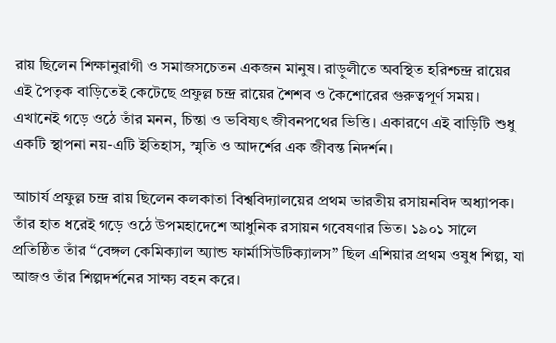রায় ছিলেন শিক্ষানুরাগী ও সমাজসচেতন একজন মানুষ। রাড়ুলীতে অবস্থিত হরিশ্চন্দ্র রায়ের এই পৈতৃক বাড়িতেই কেটেছে প্রফুল্ল চন্দ্র রায়ের শৈশব ও কৈশোরের গুরুত্বপূর্ণ সময়। এখানেই গড়ে ওঠে তাঁর মনন, চিন্তা ও ভবিষ্যৎ জীবনপথের ভিত্তি। একারণে এই বাড়িটি শুধু একটি স্থাপনা নয়-এটি ইতিহাস, স্মৃতি ও আদর্শের এক জীবন্ত নিদর্শন।

আচার্য প্রফুল্ল চন্দ্র রায় ছিলেন কলকাতা বিশ্ববিদ্যালয়ের প্রথম ভারতীয় রসায়নবিদ অধ্যাপক। তাঁর হাত ধরেই গড়ে ওঠে উপমহাদেশে আধুনিক রসায়ন গবেষণার ভিত। ১৯০১ সালে প্রতিষ্ঠিত তাঁর “বেঙ্গল কেমিক্যাল অ্যান্ড ফার্মাসিউটিক্যালস” ছিল এশিয়ার প্রথম ওষুধ শিল্প, যা আজও তাঁর শিল্পদর্শনের সাক্ষ্য বহন করে।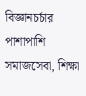বিজ্ঞানচর্চার পাশাপাশি সমাজসেবা, শিক্ষা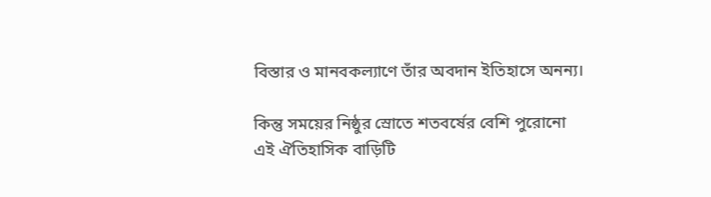বিস্তার ও মানবকল্যাণে তাঁর অবদান ইতিহাসে অনন্য।

কিন্তু সময়ের নিষ্ঠুর স্রোতে শতবর্ষের বেশি পুরোনো এই ঐতিহাসিক বাড়িটি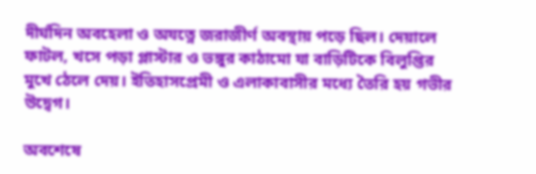দীর্ঘদিন অবহেলা ও অযত্নে জরাজীর্ণ অবস্থায় পড়ে ছিল। দেয়ালে ফাটল, খসে পড়া প্লাস্টার ও ভঙ্গুর কাঠামো যা বাড়িটিকে বিলুপ্তির মুখে ঠেলে দেয়। ইতিহাসপ্রেমী ও এলাকাবাসীর মধ্যে তৈরি হয় গভীর উদ্বেগ।

অবশেষে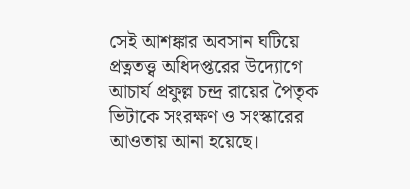সেই আশঙ্কার অবসান ঘটিয়ে প্রত্নতত্ত্ব অধিদপ্তরের উদ্যোগে আচার্য প্রফুল্ল চন্দ্র রায়ের পৈতৃক ভিটাকে সংরক্ষণ ও সংস্কারের আওতায় আনা হয়েছে।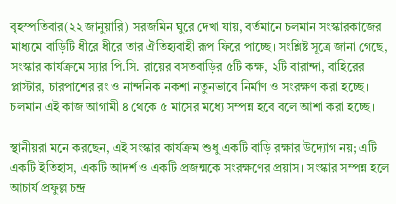বৃহস্পতিবার(২২ জানুয়ারি) সরজমিন ঘুরে দেখা যায়, বর্তমানে চলমান সংস্কারকাজের মাধ্যমে বাড়িটি ধীরে ধীরে তার ঐতিহ্যবাহী রূপ ফিরে পাচ্ছে। সংশ্লিষ্ট সূত্রে জানা গেছে, সংস্কার কার্যক্রমে স্যার পি.সি. রায়ের বসতবাড়ির ৫টি কক্ষ, ২টি বারান্দা, বাহিরের প্লাস্টার, চারপাশের রং ও নান্দনিক নকশা নতুনভাবে নির্মাণ ও সংরক্ষণ করা হচ্ছে। চলমান এই কাজ আগামী ৪ থেকে ৫ মাসের মধ্যে সম্পন্ন হবে বলে আশা করা হচ্ছে।

স্থানীয়রা মনে করছেন, এই সংস্কার কার্যক্রম শুধু একটি বাড়ি রক্ষার উদ্যোগ নয়; এটি একটি ইতিহাস, একটি আদর্শ ও একটি প্রজন্মকে সংরক্ষণের প্রয়াস। সংস্কার সম্পন্ন হলে আচার্য প্রফুল্ল চন্দ্র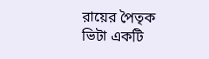রায়ের পৈতৃক ভিটা একটি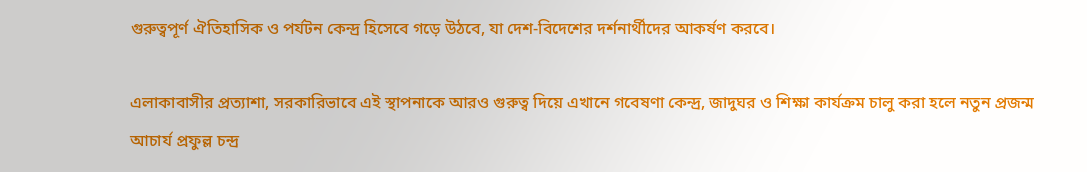গুরুত্বপূর্ণ ঐতিহাসিক ও পর্যটন কেন্দ্র হিসেবে গড়ে উঠবে, যা দেশ-বিদেশের দর্শনার্থীদের আকর্ষণ করবে।

এলাকাবাসীর প্রত্যাশা, সরকারিভাবে এই স্থাপনাকে আরও গুরুত্ব দিয়ে এখানে গবেষণা কেন্দ্র, জাদুঘর ও শিক্ষা কার্যক্রম চালু করা হলে নতুন প্রজন্ম আচার্য প্রফুল্ল চন্দ্র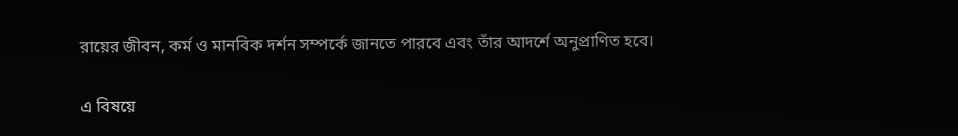রায়ের জীবন, কর্ম ও মানবিক দর্শন সম্পর্কে জানতে পারবে এবং তাঁর আদর্শে অনুপ্রাণিত হবে।

এ বিষয়ে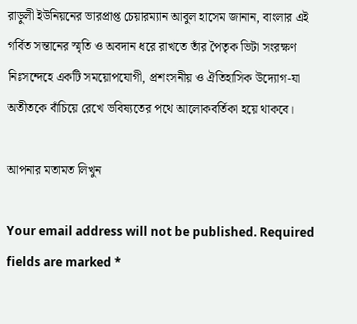রাড়ুলী ইউনিয়নের ভারপ্রাপ্ত চেয়ারম্যান আবুল হাসেম জানান, বাংলার এই গর্বিত সন্তানের স্মৃতি ও অবদান ধরে রাখতে তাঁর পৈতৃক ভিটা সংরক্ষণ নিঃসন্দেহে একটি সময়োপযোগী, প্রশংসনীয় ও ঐতিহাসিক উদ্যোগ-যা অতীতকে বাঁচিয়ে রেখে ভবিষ্যতের পথে আলোকবর্তিকা হয়ে থাকবে।

আপনার মতামত লিখুন

Your email address will not be published. Required fields are marked *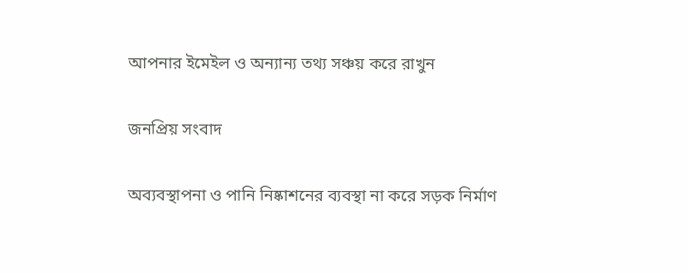আপনার ইমেইল ও অন্যান্য তথ্য সঞ্চয় করে রাখুন

জনপ্রিয় সংবাদ

অব্যবস্থাপনা ও পানি নিষ্কাশনের ব্যবস্থা না করে সড়ক নির্মাণ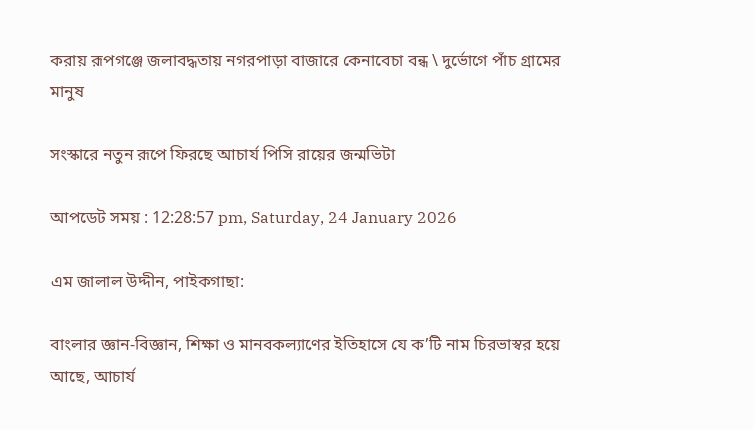করায় রূপগঞ্জে জলাবদ্ধতায় নগরপাড়া বাজারে কেনাবেচা বন্ধ \ দুর্ভোগে পাঁচ গ্রামের মানুষ

সংস্কারে নতুন রূপে ফিরছে আচার্য পিসি রায়ের জন্মভিটা

আপডেট সময় : 12:28:57 pm, Saturday, 24 January 2026

এম জালাল উদ্দীন, পাইকগাছা:

বাংলার জ্ঞান-বিজ্ঞান, শিক্ষা ও মানবকল্যাণের ইতিহাসে যে ক’টি নাম চিরভাস্বর হয়ে আছে, আচার্য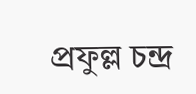প্রফুল্ল চন্দ্র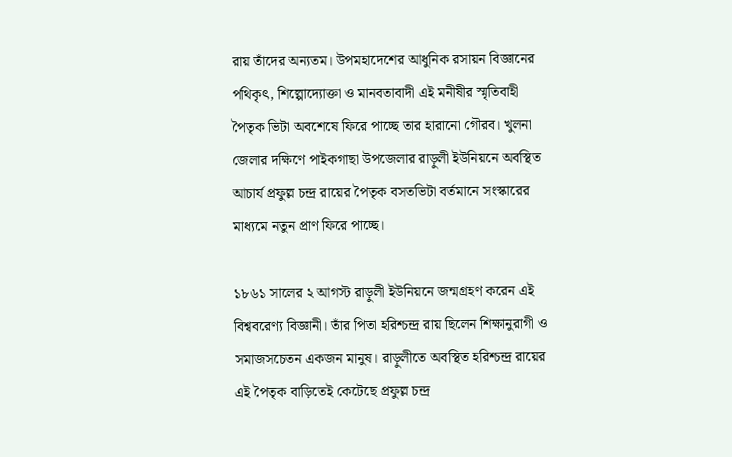রায় তাঁদের অন্যতম। উপমহাদেশের আধুনিক রসায়ন বিজ্ঞানের পথিকৃৎ, শিল্পোদ্যোক্তা ও মানবতাবাদী এই মনীষীর স্মৃতিবাহী পৈতৃক ভিটা অবশেষে ফিরে পাচ্ছে তার হারানো গৌরব। খুলনা জেলার দক্ষিণে পাইকগাছা উপজেলার রাড়ুলী ইউনিয়নে অবস্থিত আচার্য প্রফুল্ল চন্দ্র রায়ের পৈতৃক বসতভিটা বর্তমানে সংস্কারের মাধ্যমে নতুন প্রাণ ফিরে পাচ্ছে।

১৮৬১ সালের ২ আগস্ট রাড়ুলী ইউনিয়নে জন্মগ্রহণ করেন এই বিশ্ববরেণ্য বিজ্ঞানী। তাঁর পিতা হরিশ্চন্দ্র রায় ছিলেন শিক্ষানুরাগী ও সমাজসচেতন একজন মানুষ। রাড়ুলীতে অবস্থিত হরিশ্চন্দ্র রায়ের এই পৈতৃক বাড়িতেই কেটেছে প্রফুল্ল চন্দ্র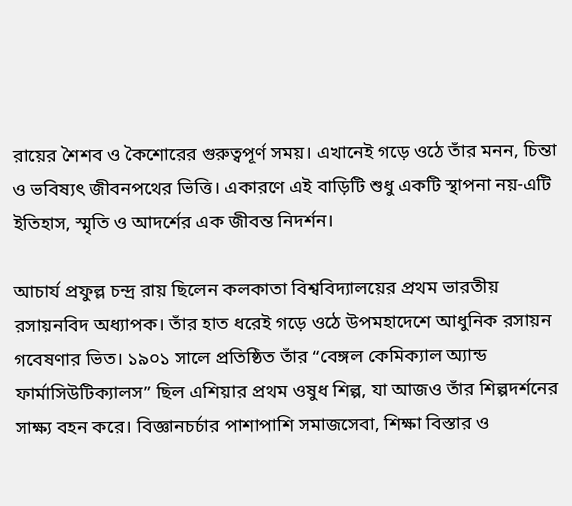রায়ের শৈশব ও কৈশোরের গুরুত্বপূর্ণ সময়। এখানেই গড়ে ওঠে তাঁর মনন, চিন্তা ও ভবিষ্যৎ জীবনপথের ভিত্তি। একারণে এই বাড়িটি শুধু একটি স্থাপনা নয়-এটি ইতিহাস, স্মৃতি ও আদর্শের এক জীবন্ত নিদর্শন।

আচার্য প্রফুল্ল চন্দ্র রায় ছিলেন কলকাতা বিশ্ববিদ্যালয়ের প্রথম ভারতীয় রসায়নবিদ অধ্যাপক। তাঁর হাত ধরেই গড়ে ওঠে উপমহাদেশে আধুনিক রসায়ন গবেষণার ভিত। ১৯০১ সালে প্রতিষ্ঠিত তাঁর “বেঙ্গল কেমিক্যাল অ্যান্ড ফার্মাসিউটিক্যালস” ছিল এশিয়ার প্রথম ওষুধ শিল্প, যা আজও তাঁর শিল্পদর্শনের সাক্ষ্য বহন করে। বিজ্ঞানচর্চার পাশাপাশি সমাজসেবা, শিক্ষা বিস্তার ও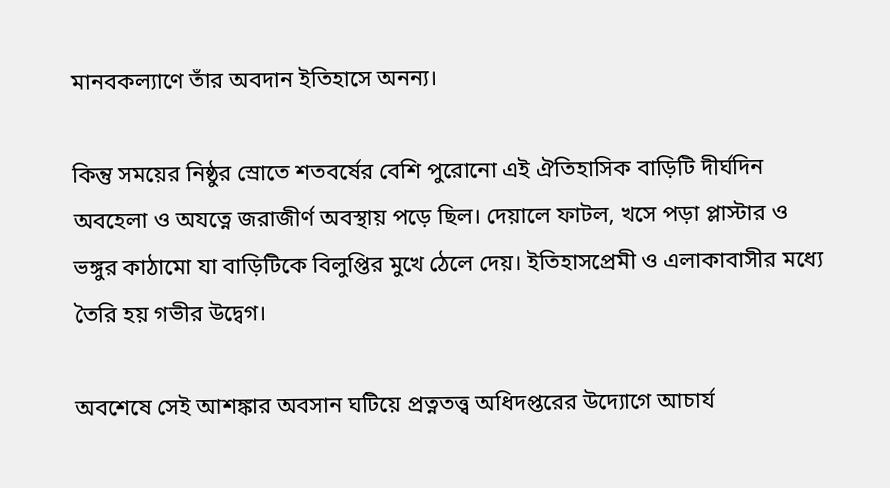মানবকল্যাণে তাঁর অবদান ইতিহাসে অনন্য।

কিন্তু সময়ের নিষ্ঠুর স্রোতে শতবর্ষের বেশি পুরোনো এই ঐতিহাসিক বাড়িটি দীর্ঘদিন অবহেলা ও অযত্নে জরাজীর্ণ অবস্থায় পড়ে ছিল। দেয়ালে ফাটল, খসে পড়া প্লাস্টার ও ভঙ্গুর কাঠামো যা বাড়িটিকে বিলুপ্তির মুখে ঠেলে দেয়। ইতিহাসপ্রেমী ও এলাকাবাসীর মধ্যে তৈরি হয় গভীর উদ্বেগ।

অবশেষে সেই আশঙ্কার অবসান ঘটিয়ে প্রত্নতত্ত্ব অধিদপ্তরের উদ্যোগে আচার্য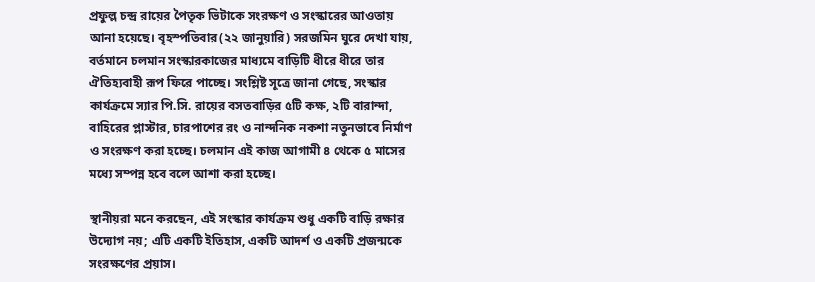প্রফুল্ল চন্দ্র রায়ের পৈতৃক ভিটাকে সংরক্ষণ ও সংস্কারের আওতায় আনা হয়েছে। বৃহস্পতিবার(২২ জানুয়ারি) সরজমিন ঘুরে দেখা যায়, বর্তমানে চলমান সংস্কারকাজের মাধ্যমে বাড়িটি ধীরে ধীরে তার ঐতিহ্যবাহী রূপ ফিরে পাচ্ছে। সংশ্লিষ্ট সূত্রে জানা গেছে, সংস্কার কার্যক্রমে স্যার পি.সি. রায়ের বসতবাড়ির ৫টি কক্ষ, ২টি বারান্দা, বাহিরের প্লাস্টার, চারপাশের রং ও নান্দনিক নকশা নতুনভাবে নির্মাণ ও সংরক্ষণ করা হচ্ছে। চলমান এই কাজ আগামী ৪ থেকে ৫ মাসের মধ্যে সম্পন্ন হবে বলে আশা করা হচ্ছে।

স্থানীয়রা মনে করছেন, এই সংস্কার কার্যক্রম শুধু একটি বাড়ি রক্ষার উদ্যোগ নয়; এটি একটি ইতিহাস, একটি আদর্শ ও একটি প্রজন্মকে সংরক্ষণের প্রয়াস।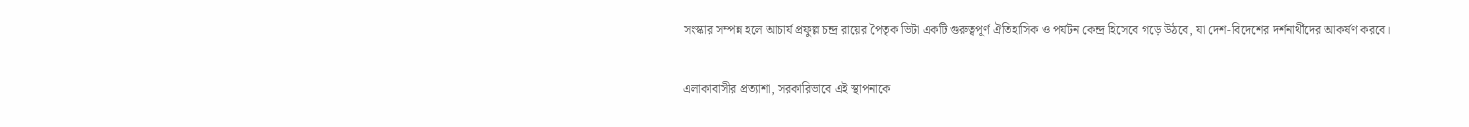সংস্কার সম্পন্ন হলে আচার্য প্রফুল্ল চন্দ্র রায়ের পৈতৃক ভিটা একটি গুরুত্বপূর্ণ ঐতিহাসিক ও পর্যটন কেন্দ্র হিসেবে গড়ে উঠবে, যা দেশ-বিদেশের দর্শনার্থীদের আকর্ষণ করবে।

এলাকাবাসীর প্রত্যাশা, সরকারিভাবে এই স্থাপনাকে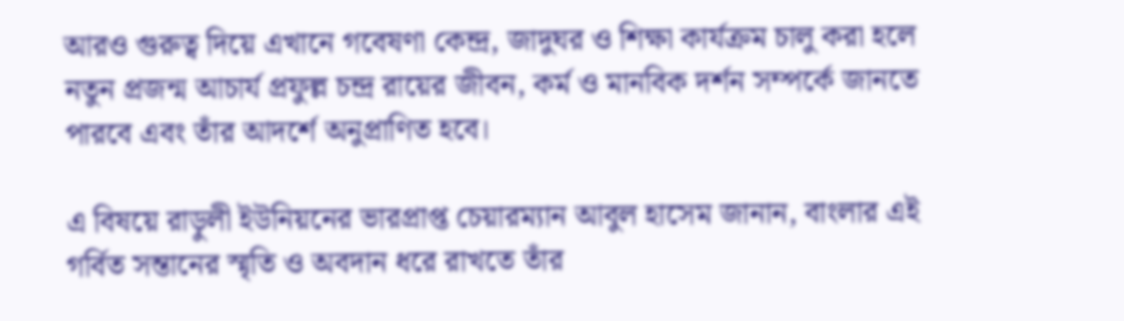আরও গুরুত্ব দিয়ে এখানে গবেষণা কেন্দ্র, জাদুঘর ও শিক্ষা কার্যক্রম চালু করা হলে নতুন প্রজন্ম আচার্য প্রফুল্ল চন্দ্র রায়ের জীবন, কর্ম ও মানবিক দর্শন সম্পর্কে জানতে পারবে এবং তাঁর আদর্শে অনুপ্রাণিত হবে।

এ বিষয়ে রাড়ুলী ইউনিয়নের ভারপ্রাপ্ত চেয়ারম্যান আবুল হাসেম জানান, বাংলার এই গর্বিত সন্তানের স্মৃতি ও অবদান ধরে রাখতে তাঁর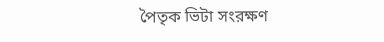পৈতৃক ভিটা সংরক্ষণ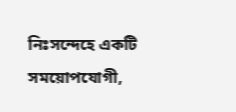নিঃসন্দেহে একটি সময়োপযোগী,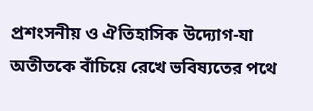প্রশংসনীয় ও ঐতিহাসিক উদ্যোগ-যা অতীতকে বাঁচিয়ে রেখে ভবিষ্যতের পথে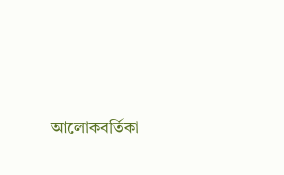আলোকবর্তিকা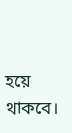হয়ে থাকবে।